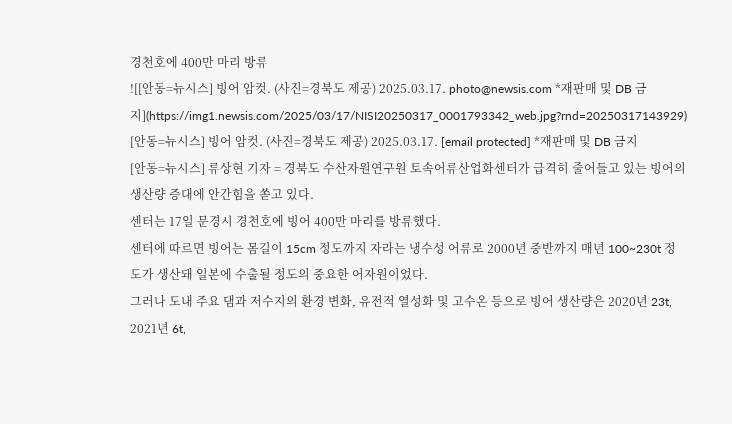경천호에 400만 마리 방류
![[안동=뉴시스] 빙어 암컷. (사진=경북도 제공) 2025.03.17. photo@newsis.com *재판매 및 DB 금지](https://img1.newsis.com/2025/03/17/NISI20250317_0001793342_web.jpg?rnd=20250317143929)
[안동=뉴시스] 빙어 암컷. (사진=경북도 제공) 2025.03.17. [email protected] *재판매 및 DB 금지
[안동=뉴시스] 류상현 기자 = 경북도 수산자원연구원 토속어류산업화센터가 급격히 줄어들고 있는 빙어의 생산량 증대에 안간힘을 쏟고 있다.
센터는 17일 문경시 경천호에 빙어 400만 마리를 방류했다.
센터에 따르면 빙어는 몸길이 15cm 정도까지 자라는 냉수성 어류로 2000년 중반까지 매년 100~230t 정도가 생산돼 일본에 수출될 정도의 중요한 어자원이었다.
그러나 도내 주요 댐과 저수지의 환경 변화, 유전적 열성화 및 고수온 등으로 빙어 생산량은 2020년 23t, 2021년 6t,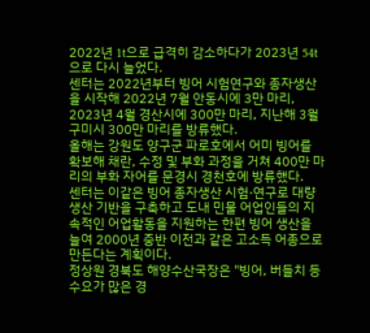2022년 1t으로 급격히 감소하다가 2023년 54t으로 다시 늘었다.
센터는 2022년부터 빙어 시험연구와 종자생산을 시작해 2022년 7월 안동시에 3만 마리, 2023년 4월 경산시에 300만 마리, 지난해 3월 구미시 300만 마리를 방류했다.
올해는 강원도 양구군 파로호에서 어미 빙어를 확보해 채란, 수정 및 부화 과정을 거쳐 400만 마리의 부화 자어를 문경시 경천호에 방류했다.
센터는 이같은 빙어 종자생산 시험·연구로 대량생산 기반을 구축하고 도내 민물 어업인들의 지속적인 어업활동을 지원하는 한편 빙어 생산을 늘여 2000년 중반 이전과 같은 고소득 어종으로 만든다는 계획이다.
정상원 경북도 해양수산국장은 "빙어, 버들치 등 수요가 많은 경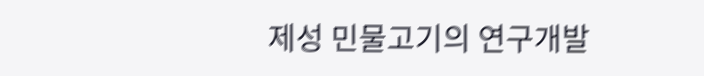제성 민물고기의 연구개발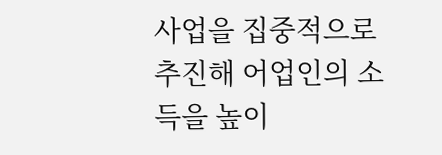사업을 집중적으로 추진해 어업인의 소득을 높이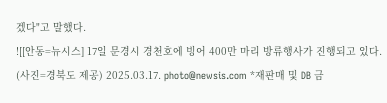겠다"고 말했다.
![[안동=뉴시스] 17일 문경시 경천호에 빙어 400만 마리 방류행사가 진행되고 있다. (사진=경북도 제공) 2025.03.17. photo@newsis.com *재판매 및 DB 금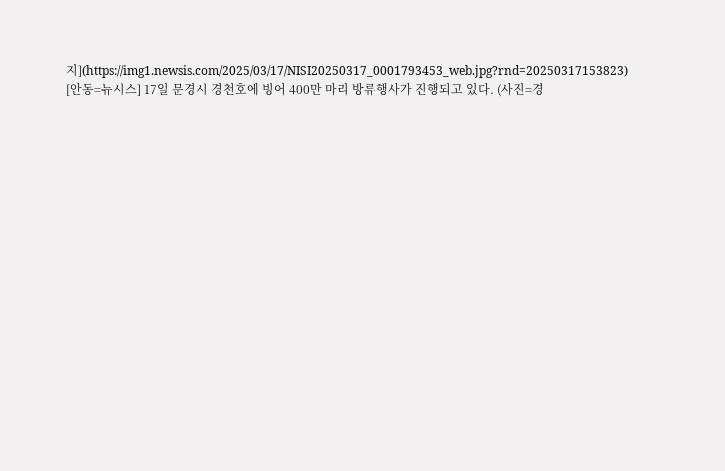지](https://img1.newsis.com/2025/03/17/NISI20250317_0001793453_web.jpg?rnd=20250317153823)
[안동=뉴시스] 17일 문경시 경천호에 빙어 400만 마리 방류행사가 진행되고 있다. (사진=경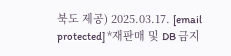북도 제공) 2025.03.17. [email protected] *재판매 및 DB 금지